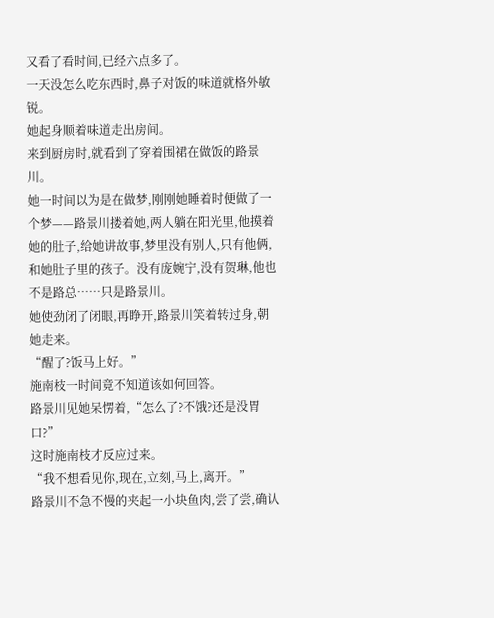又看了看时间,已经六点多了。
一天没怎么吃东西时,鼻子对饭的味道就格外敏锐。
她起身顺着味道走出房间。
来到厨房时,就看到了穿着围裙在做饭的路景川。
她一时间以为是在做梦,刚刚她睡着时便做了一个梦——路景川搂着她,两人躺在阳光里,他摸着她的肚子,给她讲故事,梦里没有别人,只有他俩,和她肚子里的孩子。没有庞婉宁,没有贺琳,他也不是路总……只是路景川。
她使劲闭了闭眼,再睁开,路景川笑着转过身,朝她走来。
“醒了?饭马上好。”
施南枝一时间竟不知道该如何回答。
路景川见她呆愣着,“怎么了?不饿?还是没胃口?”
这时施南枝才反应过来。
“我不想看见你,现在,立刻,马上,离开。”
路景川不急不慢的夹起一小块鱼肉,尝了尝,确认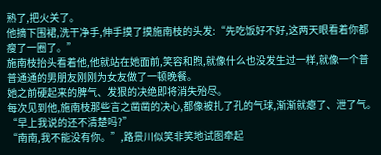熟了,把火关了。
他摘下围裙,洗干净手,伸手摸了摸施南枝的头发:“先吃饭好不好,这两天眼看着你都瘦了一圈了。”
施南枝抬头看着他,他就站在她面前,笑容和煦,就像什么也没发生过一样,就像一个普普通通的男朋友刚刚为女友做了一顿晚餐。
她之前硬起来的脾气、发狠的决绝即将消失殆尽。
每次见到他,施南枝那些言之凿凿的决心,都像被扎了孔的气球,渐渐就瘪了、泄了气。
“早上我说的还不清楚吗?”
“南南,我不能没有你。”,路景川似笑非笑地试图牵起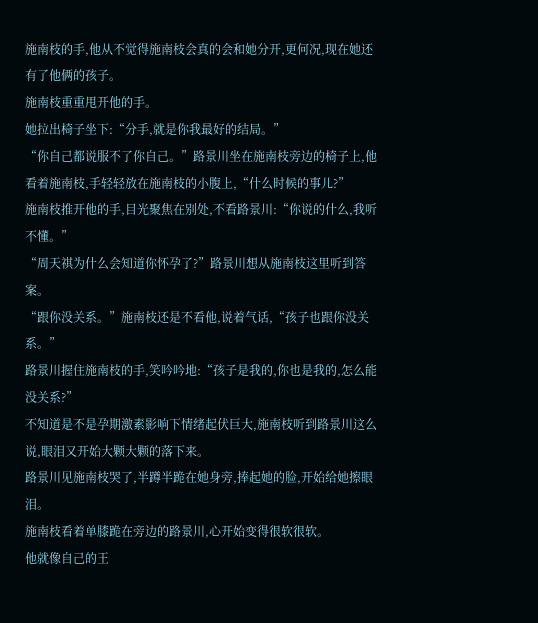施南枝的手,他从不觉得施南枝会真的会和她分开,更何况,现在她还有了他俩的孩子。
施南枝重重甩开他的手。
她拉出椅子坐下:“分手,就是你我最好的结局。”
“你自己都说服不了你自己。”路景川坐在施南枝旁边的椅子上,他看着施南枝,手轻轻放在施南枝的小腹上,“什么时候的事儿?”
施南枝推开他的手,目光聚焦在别处,不看路景川:“你说的什么,我听不懂。”
“周天祺为什么会知道你怀孕了?”路景川想从施南枝这里听到答案。
“跟你没关系。”施南枝还是不看他,说着气话,“孩子也跟你没关系。”
路景川握住施南枝的手,笑吟吟地:“孩子是我的,你也是我的,怎么能没关系?”
不知道是不是孕期激素影响下情绪起伏巨大,施南枝听到路景川这么说,眼泪又开始大颗大颗的落下来。
路景川见施南枝哭了,半蹲半跪在她身旁,捧起她的脸,开始给她擦眼泪。
施南枝看着单膝跪在旁边的路景川,心开始变得很软很软。
他就像自己的王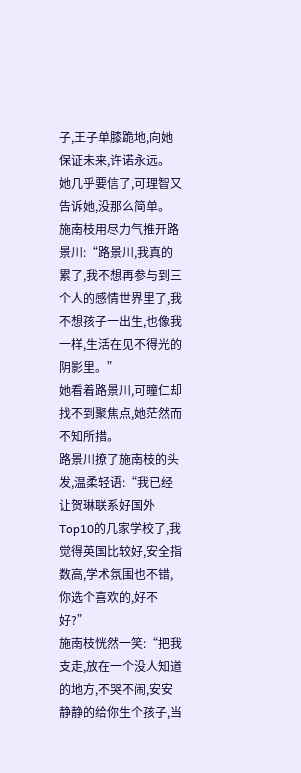子,王子单膝跪地,向她保证未来,许诺永远。
她几乎要信了,可理智又告诉她,没那么简单。
施南枝用尽力气推开路景川:“路景川,我真的累了,我不想再参与到三个人的感情世界里了,我不想孩子一出生,也像我一样,生活在见不得光的阴影里。”
她看着路景川,可瞳仁却找不到聚焦点,她茫然而不知所措。
路景川撩了施南枝的头发,温柔轻语:“我已经让贺琳联系好国外Top10的几家学校了,我觉得英国比较好,安全指数高,学术氛围也不错,你选个喜欢的,好不好?”
施南枝恍然一笑:“把我支走,放在一个没人知道的地方,不哭不闹,安安静静的给你生个孩子,当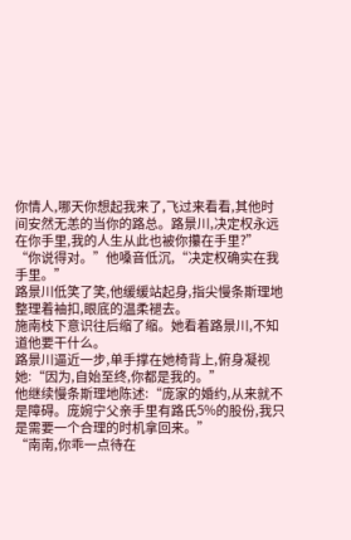你情人,哪天你想起我来了,飞过来看看,其他时间安然无恙的当你的路总。路景川,决定权永远在你手里,我的人生从此也被你攥在手里?”
“你说得对。”他嗓音低沉,“决定权确实在我手里。”
路景川低笑了笑,他缓缓站起身,指尖慢条斯理地整理着袖扣,眼底的温柔褪去。
施南枝下意识往后缩了缩。她看着路景川,不知道他要干什么。
路景川逼近一步,单手撑在她椅背上,俯身凝视她:“因为,自始至终,你都是我的。”
他继续慢条斯理地陈述:“庞家的婚约,从来就不是障碍。庞婉宁父亲手里有路氏5%的股份,我只是需要一个合理的时机拿回来。”
“南南,你乖一点待在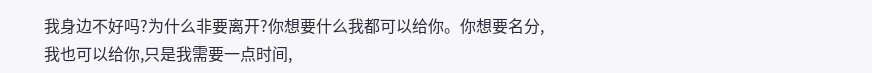我身边不好吗?为什么非要离开?你想要什么我都可以给你。你想要名分,我也可以给你,只是我需要一点时间,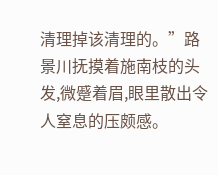清理掉该清理的。”路景川抚摸着施南枝的头发,微蹙着眉,眼里散出令人窒息的压颇感。